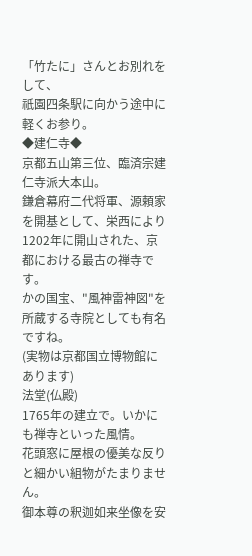「竹たに」さんとお別れをして、
祇園四条駅に向かう途中に軽くお参り。
◆建仁寺◆
京都五山第三位、臨済宗建仁寺派大本山。
鎌倉幕府二代将軍、源頼家を開基として、栄西により1202年に開山された、京都における最古の禅寺です。
かの国宝、"風神雷神図"を所蔵する寺院としても有名ですね。
(実物は京都国立博物館にあります)
法堂(仏殿)
1765年の建立で。いかにも禅寺といった風情。
花頭窓に屋根の優美な反りと細かい組物がたまりません。
御本尊の釈迦如来坐像を安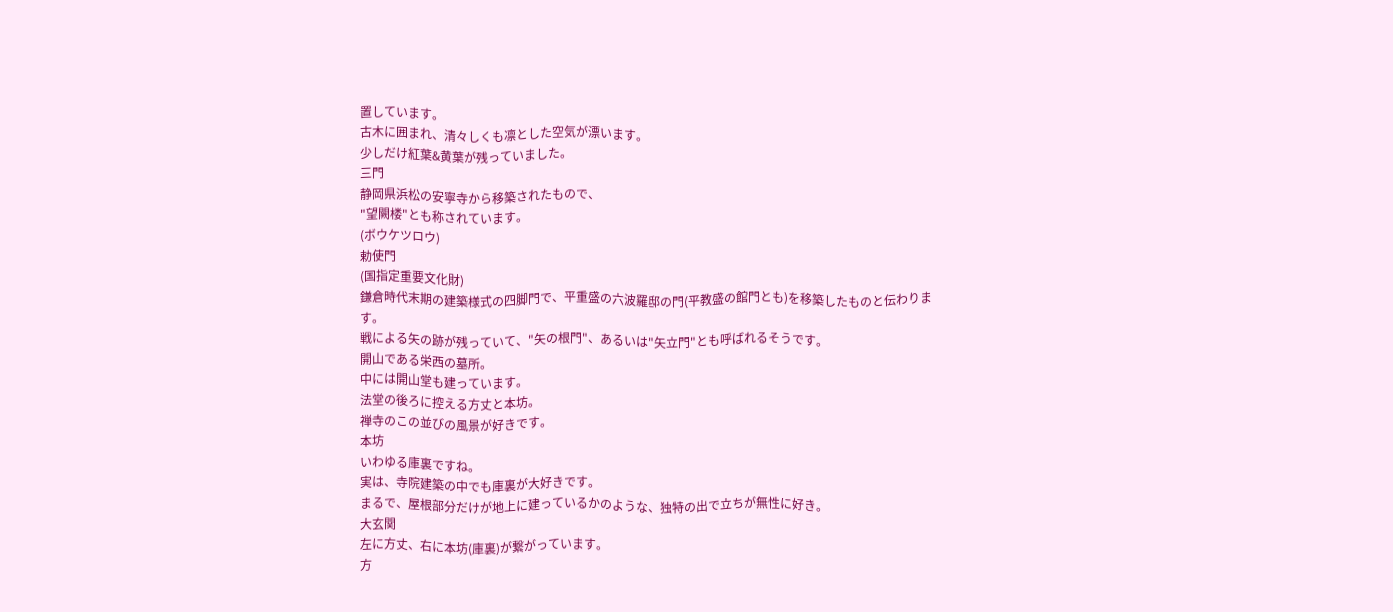置しています。
古木に囲まれ、清々しくも凛とした空気が漂います。
少しだけ紅葉&黄葉が残っていました。
三門
静岡県浜松の安寧寺から移築されたもので、
"望闕楼"とも称されています。
(ボウケツロウ)
勅使門
(国指定重要文化財)
鎌倉時代末期の建築様式の四脚門で、平重盛の六波羅邸の門(平教盛の館門とも)を移築したものと伝わります。
戦による矢の跡が残っていて、"矢の根門"、あるいは"矢立門"とも呼ばれるそうです。
開山である栄西の墓所。
中には開山堂も建っています。
法堂の後ろに控える方丈と本坊。
禅寺のこの並びの風景が好きです。
本坊
いわゆる庫裏ですね。
実は、寺院建築の中でも庫裏が大好きです。
まるで、屋根部分だけが地上に建っているかのような、独特の出で立ちが無性に好き。
大玄関
左に方丈、右に本坊(庫裏)が繋がっています。
方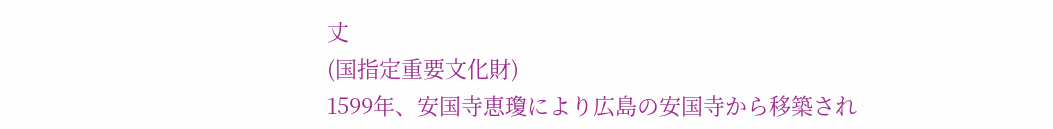丈
(国指定重要文化財)
1599年、安国寺恵瓊により広島の安国寺から移築され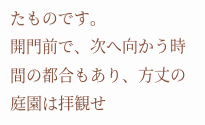たものです。
開門前で、次へ向かう時間の都合もあり、方丈の庭園は拝観せ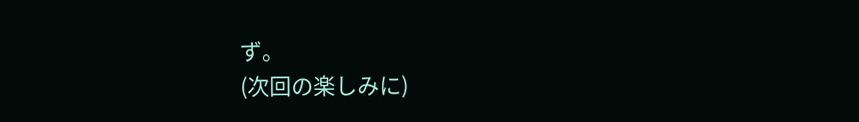ず。
(次回の楽しみに)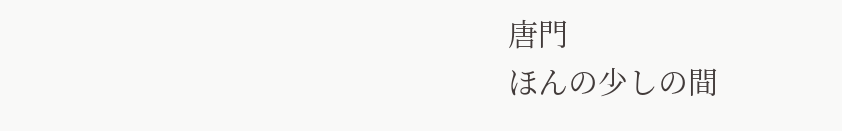唐門
ほんの少しの間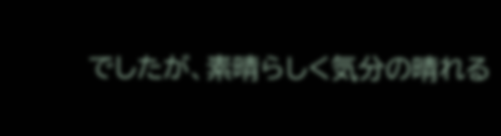でしたが、素晴らしく気分の晴れる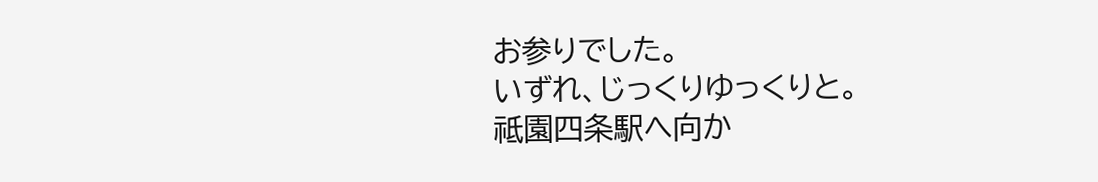お参りでした。
いずれ、じっくりゆっくりと。
祗園四条駅へ向か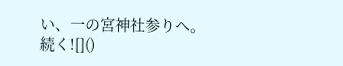い、一の宮神社参りへ。
続く![]()